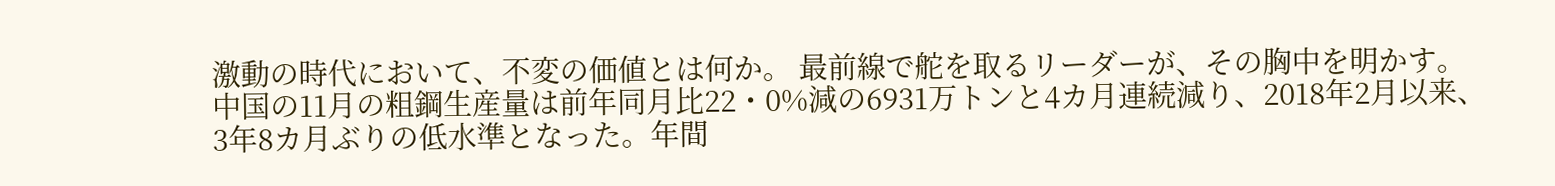激動の時代において、不変の価値とは何か。 最前線で舵を取るリーダーが、その胸中を明かす。 中国の11月の粗鋼生産量は前年同月比22・0%減の6931万トンと4カ月連続減り、2018年2月以来、3年8カ月ぶりの低水準となった。年間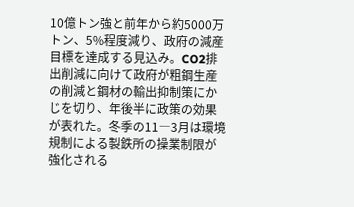10億トン強と前年から約5000万トン、5%程度減り、政府の減産目標を達成する見込み。CO2排出削減に向けて政府が粗鋼生産の削減と鋼材の輸出抑制策にかじを切り、年後半に政策の効果が表れた。冬季の11―3月は環境規制による製鉄所の操業制限が強化される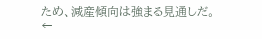ため、減産傾向は強まる見通しだ。 ←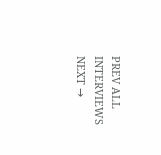PREV ALL INTERVIEWS NEXT →